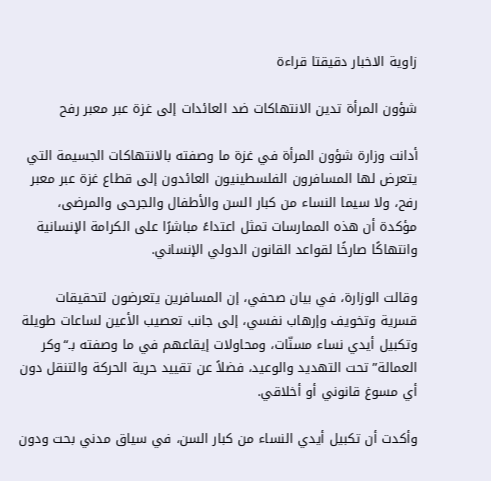زاوية الاخبار دقيقتا قراءة

شؤون المرأة تدين الانتهاكات ضد العائدات إلى غزة عبر معبر رفح

أدانت وزارة شؤون المرأة في غزة ما وصفته بالانتهاكات الجسيمة التي يتعرض لها المسافرون الفلسطينيون العائدون إلى قطاع غزة عبر معبر رفح، ولا سيما النساء من كبار السن والأطفال والجرحى والمرضى، مؤكدة أن هذه الممارسات تمثل اعتداءً مباشرًا على الكرامة الإنسانية وانتهاكًا صارخًا لقواعد القانون الدولي الإنساني.

وقالت الوزارة، في بيان صحفي، إن المسافرين يتعرضون لتحقيقات قسرية وتخويف وإرهاب نفسي، إلى جانب تعصيب الأعين لساعات طويلة وتكبيل أيدي نساء مسنّات، ومحاولات إيقاعهم في ما وصفته بـ“وكر العمالة” تحت التهديد والوعيد، فضلاً عن تقييد حرية الحركة والتنقل دون أي مسوغ قانوني أو أخلاقي.

وأكدت أن تكبيل أيدي النساء من كبار السن، في سياق مدني بحت ودون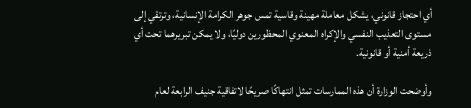أي احتجاز قانوني، يشكل معاملة مهينة وقاسية تمس جوهر الكرامة الإنسانية، وترتقي إلى مستوى التعذيب النفسي والإكراه المعنوي المحظورين دوليًا، ولا يمكن تبريرهما تحت أي ذريعة أمنية أو قانونية.

وأوضحت الوزارة أن هذه الممارسات تمثل انتهاكًا صريحًا لاتفاقية جنيف الرابعة لعام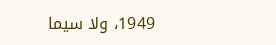1949، ولا سيما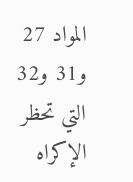المواد 27 و31 و32 التي تحظر الإكراه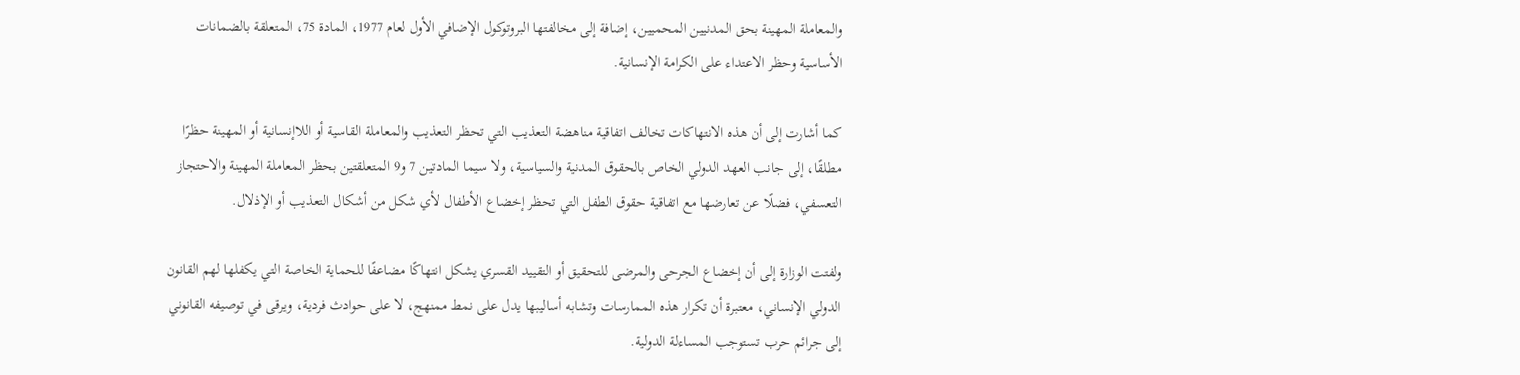والمعاملة المهينة بحق المدنيين المحميين، إضافة إلى مخالفتها البروتوكول الإضافي الأول لعام 1977، المادة 75، المتعلقة بالضمانات الأساسية وحظر الاعتداء على الكرامة الإنسانية.

كما أشارت إلى أن هذه الانتهاكات تخالف اتفاقية مناهضة التعذيب التي تحظر التعذيب والمعاملة القاسية أو اللاإنسانية أو المهينة حظرًا مطلقًا، إلى جانب العهد الدولي الخاص بالحقوق المدنية والسياسية، ولا سيما المادتين 7 و9 المتعلقتين بحظر المعاملة المهينة والاحتجاز التعسفي، فضلًا عن تعارضها مع اتفاقية حقوق الطفل التي تحظر إخضاع الأطفال لأي شكل من أشكال التعذيب أو الإذلال.

ولفتت الوزارة إلى أن إخضاع الجرحى والمرضى للتحقيق أو التقييد القسري يشكل انتهاكًا مضاعفًا للحماية الخاصة التي يكفلها لهم القانون الدولي الإنساني، معتبرة أن تكرار هذه الممارسات وتشابه أساليبها يدل على نمط ممنهج، لا على حوادث فردية، ويرقى في توصيفه القانوني إلى جرائم حرب تستوجب المساءلة الدولية.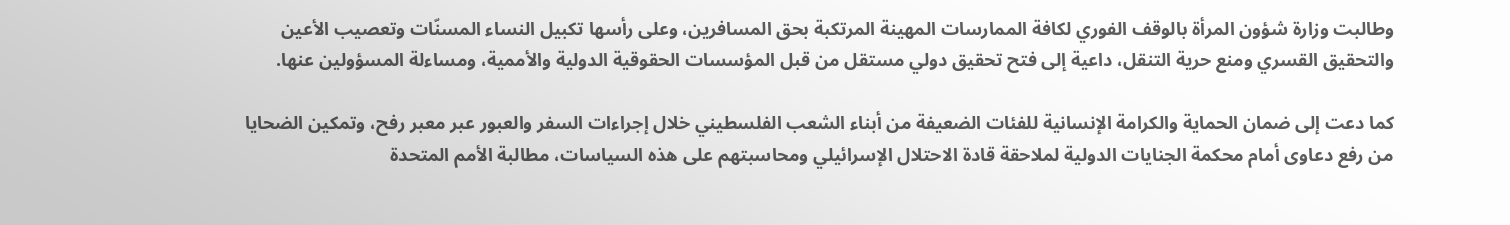وطالبت وزارة شؤون المرأة بالوقف الفوري لكافة الممارسات المهينة المرتكبة بحق المسافرين، وعلى رأسها تكبيل النساء المسنّات وتعصيب الأعين والتحقيق القسري ومنع حرية التنقل، داعية إلى فتح تحقيق دولي مستقل من قبل المؤسسات الحقوقية الدولية والأممية، ومساءلة المسؤولين عنها.

كما دعت إلى ضمان الحماية والكرامة الإنسانية للفئات الضعيفة من أبناء الشعب الفلسطيني خلال إجراءات السفر والعبور عبر معبر رفح، وتمكين الضحايا من رفع دعاوى أمام محكمة الجنايات الدولية لملاحقة قادة الاحتلال الإسرائيلي ومحاسبتهم على هذه السياسات، مطالبة الأمم المتحدة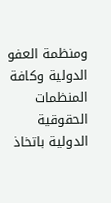ومنظمة العفو الدولية وكافة المنظمات الحقوقية الدولية باتخاذ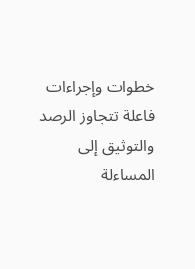خطوات وإجراءات فاعلة تتجاوز الرصد والتوثيق إلى المساءلة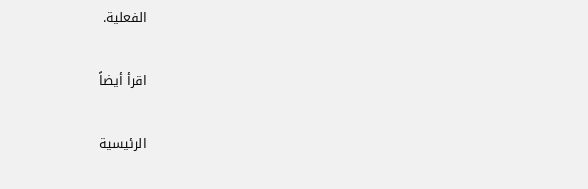الفعلية.

اقرأ أيضاً

الرئيسية